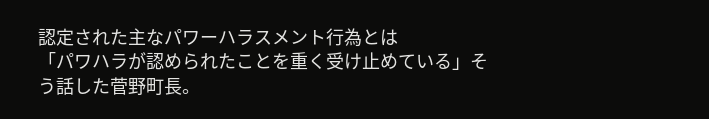認定された主なパワーハラスメント行為とは
「パワハラが認められたことを重く受け止めている」そう話した菅野町長。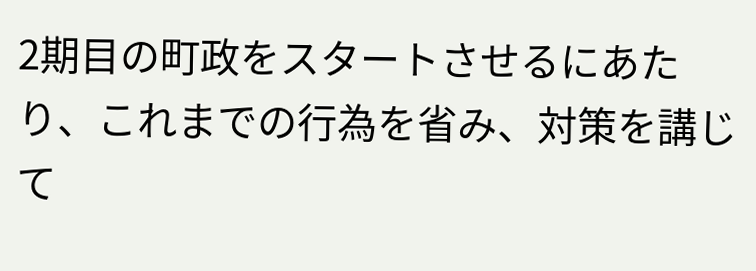2期目の町政をスタートさせるにあたり、これまでの行為を省み、対策を講じて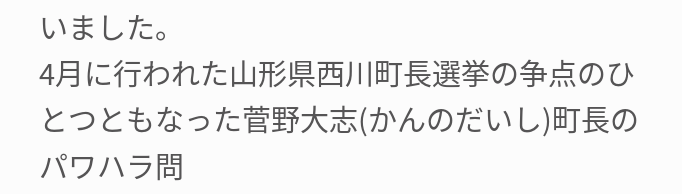いました。
4月に行われた山形県西川町長選挙の争点のひとつともなった菅野大志(かんのだいし)町長のパワハラ問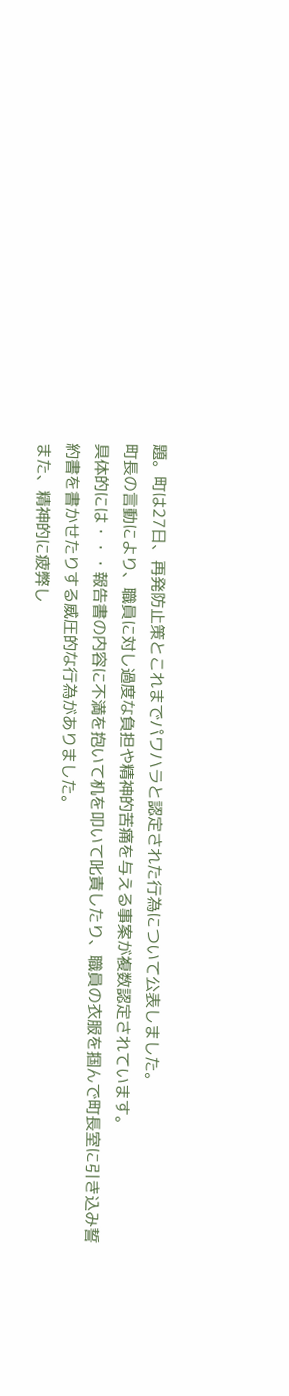題。町は27日、再発防止策とこれまでパワハラと認定された行為について公表しました。
町長の言動により、職員に対し過度な負担や精神的苦痛を与える事案が複数認定されています。
具体的には・・・報告書の内容に不満を抱いて机を叩いて叱責したり、職員の衣服を掴んで町長室に引き込み誓約書を書かせたりする威圧的な行為がありました。
また、精神的に疲弊し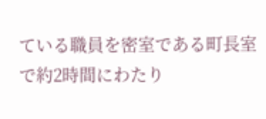ている職員を密室である町長室で約2時間にわたり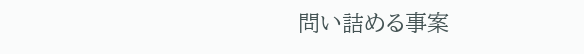問い詰める事案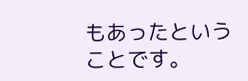もあったということです。